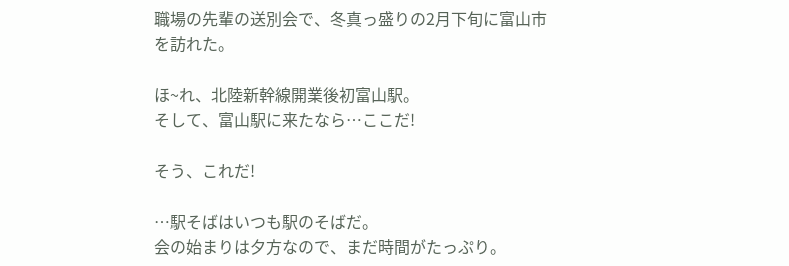職場の先輩の送別会で、冬真っ盛りの2月下旬に富山市を訪れた。

ほ~れ、北陸新幹線開業後初富山駅。
そして、富山駅に来たなら…ここだ!

そう、これだ!

…駅そばはいつも駅のそばだ。
会の始まりは夕方なので、まだ時間がたっぷり。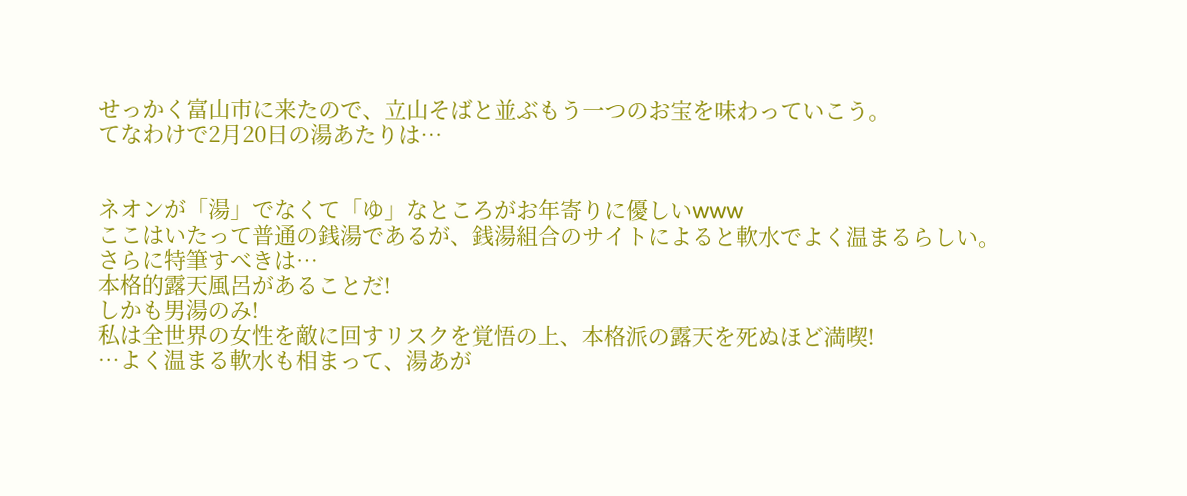せっかく富山市に来たので、立山そばと並ぶもう一つのお宝を味わっていこう。
てなわけで2月20日の湯あたりは…


ネオンが「湯」でなくて「ゆ」なところがお年寄りに優しいwww
ここはいたって普通の銭湯であるが、銭湯組合のサイトによると軟水でよく温まるらしい。
さらに特筆すべきは…
本格的露天風呂があることだ!
しかも男湯のみ!
私は全世界の女性を敵に回すリスクを覚悟の上、本格派の露天を死ぬほど満喫!
…よく温まる軟水も相まって、湯あが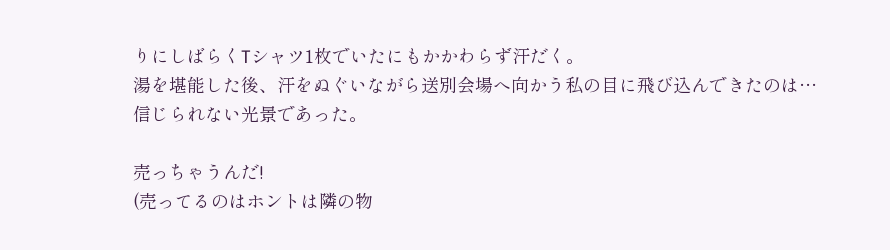りにしばらくTシャツ1枚でいたにもかかわらず汗だく。
湯を堪能した後、汗をぬぐいながら送別会場へ向かう私の目に飛び込んできたのは…
信じられない光景であった。

売っちゃうんだ!
(売ってるのはホントは隣の物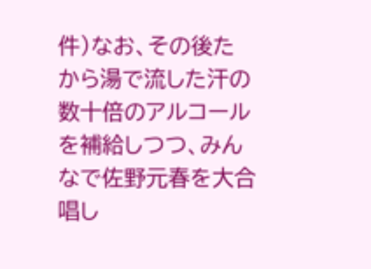件)なお、その後たから湯で流した汗の数十倍のアルコールを補給しつつ、みんなで佐野元春を大合唱し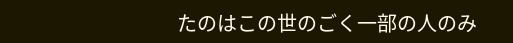たのはこの世のごく一部の人のみ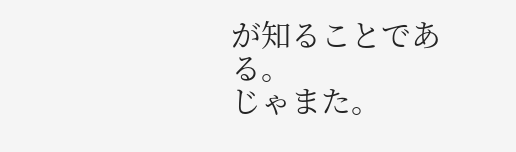が知ることである。
じゃまた。